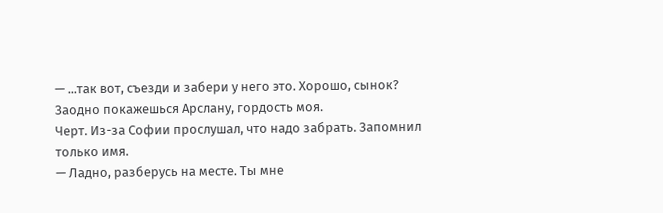— ...так вот, съезди и забери у него это. Хорошо, сынок? Заодно покажешься Арслану, гордость моя.
Черт. Из-за Софии прослушал, что надо забрать. Запомнил только имя.
— Ладно, разберусь на месте. Ты мне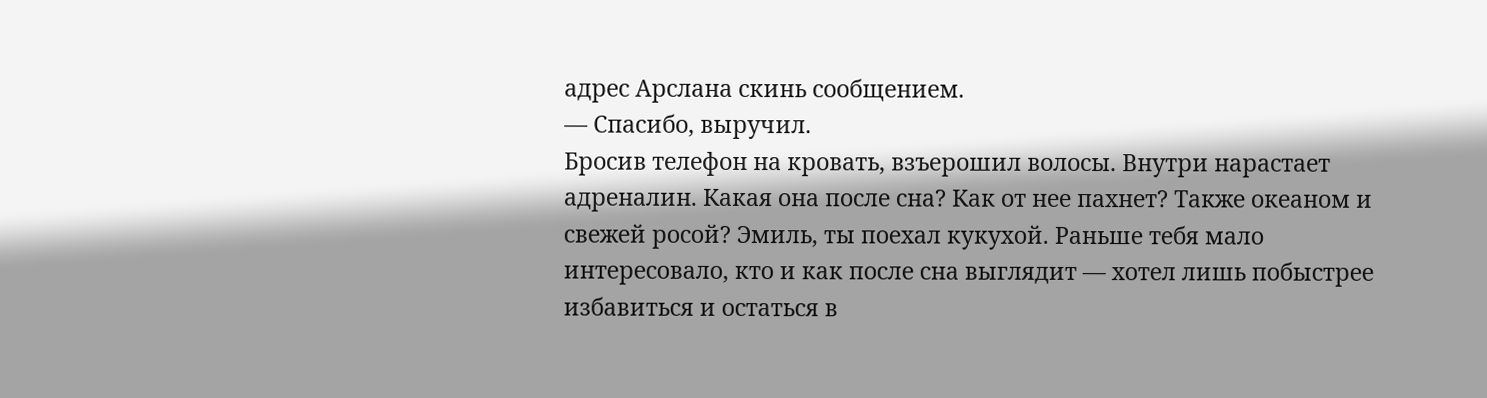адрес Арслана скинь сообщением.
— Спасибо, выручил.
Бросив телефон на кровать, взъерошил волосы. Внутри нарастает адреналин. Какая она после сна? Как от нее пахнет? Также океаном и свежей росой? Эмиль, ты поехал кукухой. Раньше тебя мало интересовало, кто и как после сна выглядит — хотел лишь побыстрее избавиться и остаться в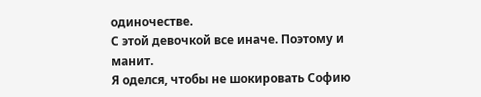одиночестве.
С этой девочкой все иначе. Поэтому и манит.
Я оделся, чтобы не шокировать Софию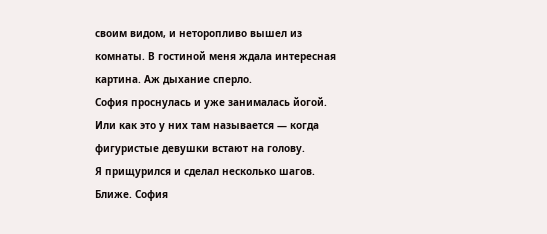своим видом, и неторопливо вышел из комнаты. В гостиной меня ждала интересная картина. Аж дыхание сперло.
София проснулась и уже занималась йогой. Или как это у них там называется — когда фигуристые девушки встают на голову.
Я прищурился и сделал несколько шагов. Ближе. София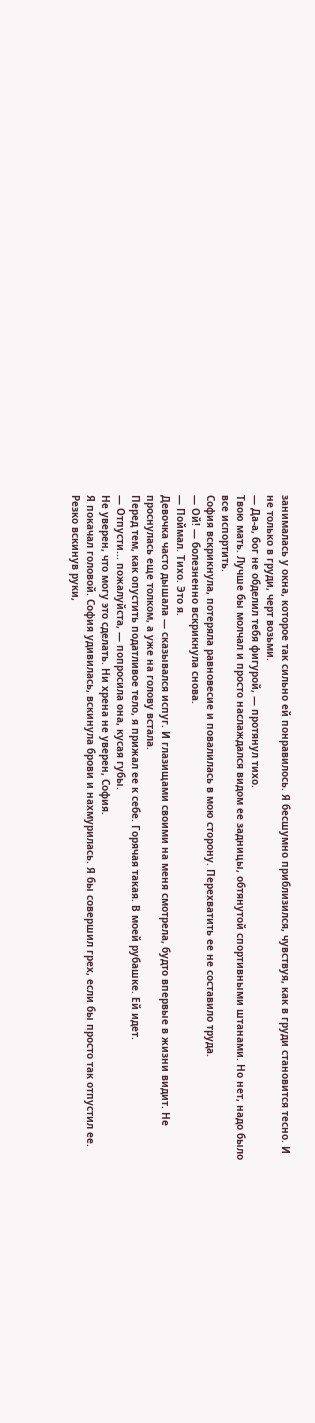занималась у окна, которое так сильно ей понравилось. Я бесшумно приблизился, чувствуя, как в груди становится тесно. И не только в груди, черт возьми.
— Да-а, бог не обделил тебя фигурой, — протянул тихо.
Твою мать. Лучше бы молчал и просто наслаждался видом ее задницы, обтянутой спортивными штанами. Но нет, надо было все испортить.
София вскрикнула, потеряла равновесие и повалилась в мою сторону. Перехватить ее не составило труда.
— Ой! — болезненно вскрикнула снова.
— Поймал. Тихо. Это я.
Девочка часто дышала — сказывался испуг. И глазищами своими на меня смотрела, будто впервые в жизни видит. Не проснулась еще толком, а уже на голову встала.
Перед тем, как опустить податливое тело, я прижал ее к себе. Горячая такая. В моей рубашке. Ей идет.
— Отпусти... пожалуйста, — попросила она, кусая губы.
Не уверен, что могу это сделать. Ни хрена не уверен, София.
Я покачал головой. София удивилась, вскинула брови и нахмурилась. Я бы совершил грех, если бы просто так отпустил ее.
Резко вскинув руки,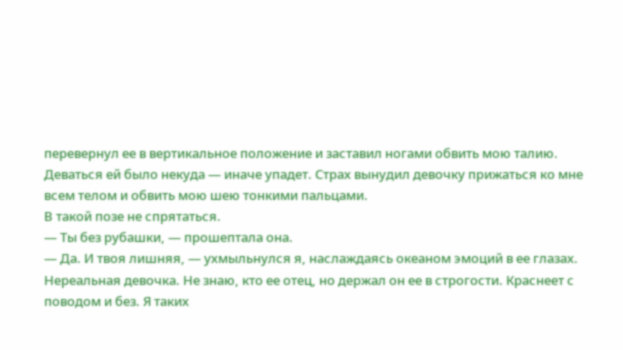перевернул ее в вертикальное положение и заставил ногами обвить мою талию. Деваться ей было некуда — иначе упадет. Страх вынудил девочку прижаться ко мне всем телом и обвить мою шею тонкими пальцами.
В такой позе не спрятаться.
— Ты без рубашки, — прошептала она.
— Да. И твоя лишняя, — ухмыльнулся я, наслаждаясь океаном эмоций в ее глазах.
Нереальная девочка. Не знаю, кто ее отец, но держал он ее в строгости. Краснеет с поводом и без. Я таких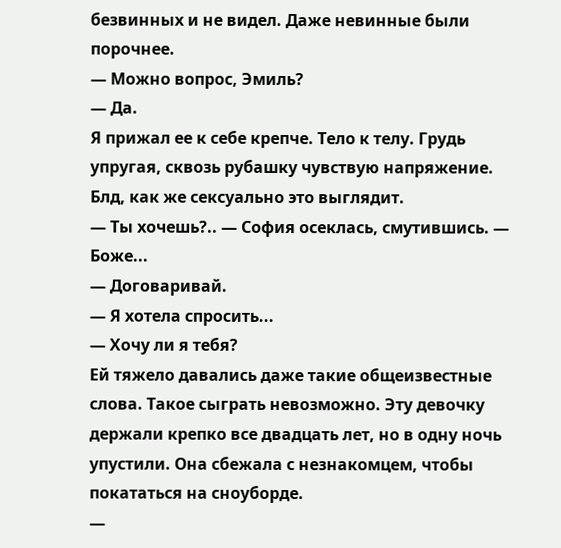безвинных и не видел. Даже невинные были порочнее.
— Можно вопрос, Эмиль?
— Да.
Я прижал ее к себе крепче. Тело к телу. Грудь упругая, сквозь рубашку чувствую напряжение. Блд, как же сексуально это выглядит.
— Ты хочешь?.. — София осеклась, смутившись. — Боже...
— Договаривай.
— Я хотела спросить...
— Хочу ли я тебя?
Ей тяжело давались даже такие общеизвестные слова. Такое сыграть невозможно. Эту девочку держали крепко все двадцать лет, но в одну ночь упустили. Она сбежала с незнакомцем, чтобы покататься на сноуборде.
—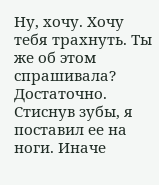Ну, хочу. Хочу тебя трахнуть. Ты же об этом спрашивала?
Достаточно. Стиснув зубы, я поставил ее на ноги. Иначе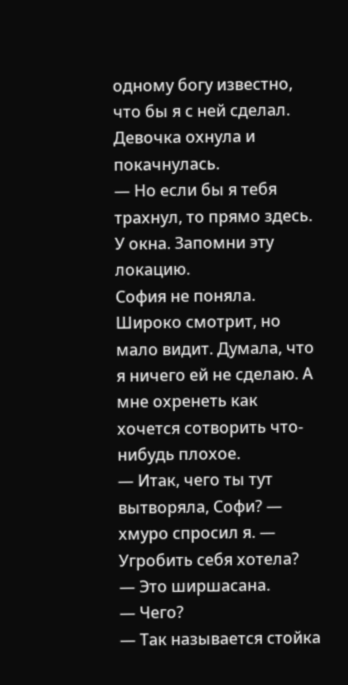одному богу известно, что бы я с ней сделал.
Девочка охнула и покачнулась.
— Но если бы я тебя трахнул, то прямо здесь. У окна. Запомни эту локацию.
София не поняла. Широко смотрит, но мало видит. Думала, что я ничего ей не сделаю. А мне охренеть как хочется сотворить что-нибудь плохое.
— Итак, чего ты тут вытворяла, Софи? — хмуро спросил я. — Угробить себя хотела?
— Это ширшасана.
— Чего?
— Так называется стойка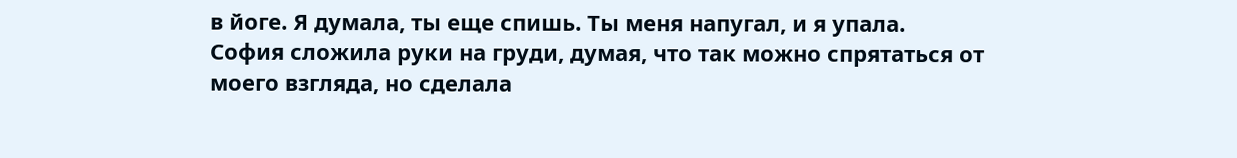в йоге. Я думала, ты еще спишь. Ты меня напугал, и я упала.
София сложила руки на груди, думая, что так можно спрятаться от моего взгляда, но сделала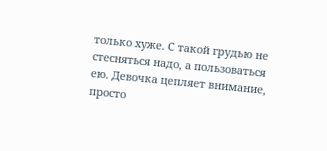только хуже. С такой грудью не стесняться надо, а пользоваться ею. Девочка цепляет внимание, просто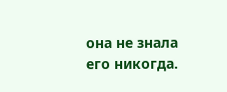она не знала его никогда.